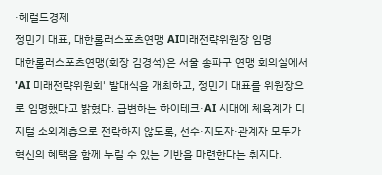·헤럴드경제
정민기 대표, 대한롤러스포츠연맹 AI미래전략위원장 임명
대한롤러스포츠연맹(회장 김경석)은 서울 송파구 연맹 회의실에서 'AI 미래전략위원회' 발대식을 개최하고, 정민기 대표를 위원장으로 임명했다고 밝혔다. 급변하는 하이테크·AI 시대에 체육계가 디지털 소외계층으로 전락하지 않도록, 선수·지도자·관계자 모두가 혁신의 혜택을 함께 누릴 수 있는 기반을 마련한다는 취지다.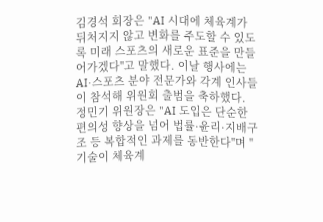김경석 회장은 "AI 시대에 체육계가 뒤처지지 않고 변화를 주도할 수 있도록 미래 스포츠의 새로운 표준을 만들어가겠다"고 말했다. 이날 행사에는 AI·스포츠 분야 전문가와 각계 인사들이 참석해 위원회 출범을 축하했다.
정민기 위원장은 "AI 도입은 단순한 편의성 향상을 넘어 법률·윤리·지배구조 등 복합적인 과제를 동반한다"며 "기술이 체육계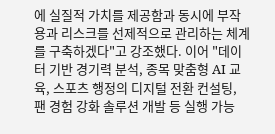에 실질적 가치를 제공함과 동시에 부작용과 리스크를 선제적으로 관리하는 체계를 구축하겠다"고 강조했다. 이어 "데이터 기반 경기력 분석, 종목 맞춤형 AI 교육, 스포츠 행정의 디지털 전환 컨설팅, 팬 경험 강화 솔루션 개발 등 실행 가능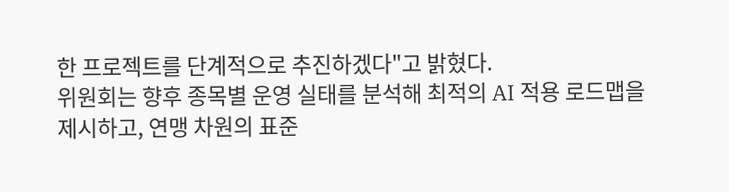한 프로젝트를 단계적으로 추진하겠다"고 밝혔다.
위원회는 향후 종목별 운영 실태를 분석해 최적의 AI 적용 로드맵을 제시하고, 연맹 차원의 표준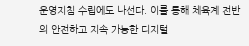운영지침 수립에도 나선다. 이를 통해 체육계 전반의 안전하고 지속 가능한 디지털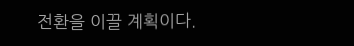전환을 이끌 계획이다.